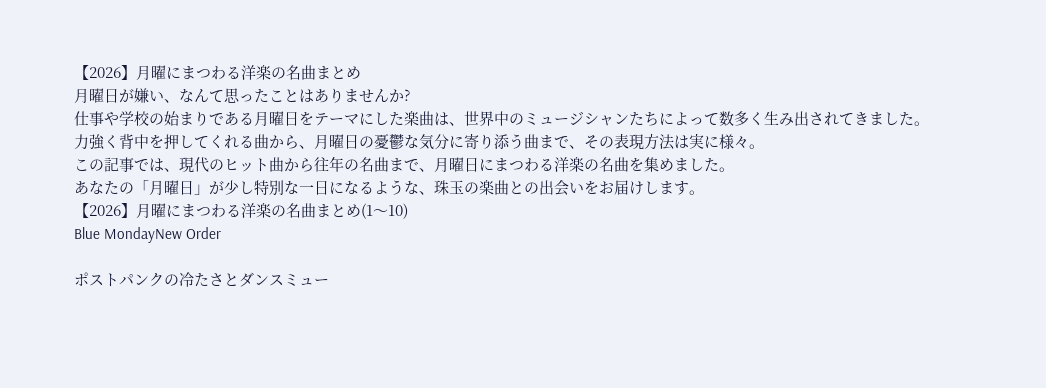【2026】月曜にまつわる洋楽の名曲まとめ
月曜日が嫌い、なんて思ったことはありませんか?
仕事や学校の始まりである月曜日をテーマにした楽曲は、世界中のミュージシャンたちによって数多く生み出されてきました。
力強く背中を押してくれる曲から、月曜日の憂鬱な気分に寄り添う曲まで、その表現方法は実に様々。
この記事では、現代のヒット曲から往年の名曲まで、月曜日にまつわる洋楽の名曲を集めました。
あなたの「月曜日」が少し特別な一日になるような、珠玉の楽曲との出会いをお届けします。
【2026】月曜にまつわる洋楽の名曲まとめ(1〜10)
Blue MondayNew Order

ポストパンクの冷たさとダンスミュー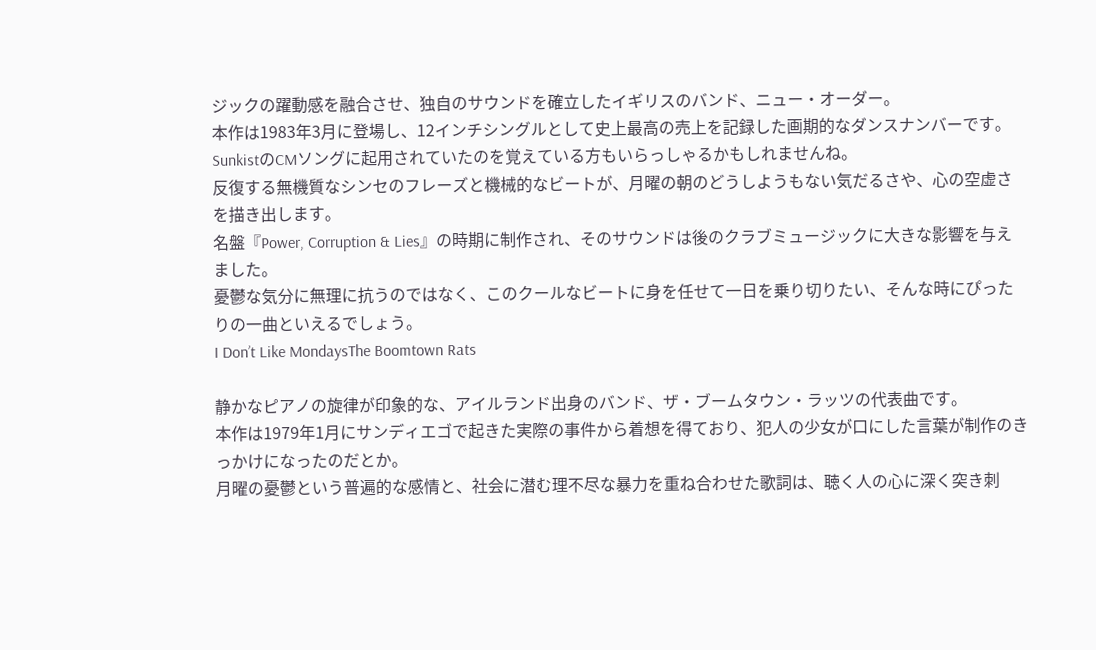ジックの躍動感を融合させ、独自のサウンドを確立したイギリスのバンド、ニュー・オーダー。
本作は1983年3月に登場し、12インチシングルとして史上最高の売上を記録した画期的なダンスナンバーです。
SunkistのCMソングに起用されていたのを覚えている方もいらっしゃるかもしれませんね。
反復する無機質なシンセのフレーズと機械的なビートが、月曜の朝のどうしようもない気だるさや、心の空虚さを描き出します。
名盤『Power, Corruption & Lies』の時期に制作され、そのサウンドは後のクラブミュージックに大きな影響を与えました。
憂鬱な気分に無理に抗うのではなく、このクールなビートに身を任せて一日を乗り切りたい、そんな時にぴったりの一曲といえるでしょう。
I Don’t Like MondaysThe Boomtown Rats

静かなピアノの旋律が印象的な、アイルランド出身のバンド、ザ・ブームタウン・ラッツの代表曲です。
本作は1979年1月にサンディエゴで起きた実際の事件から着想を得ており、犯人の少女が口にした言葉が制作のきっかけになったのだとか。
月曜の憂鬱という普遍的な感情と、社会に潜む理不尽な暴力を重ね合わせた歌詞は、聴く人の心に深く突き刺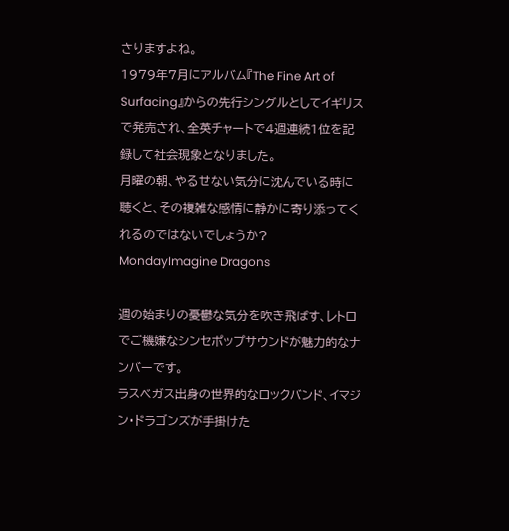さりますよね。
1979年7月にアルバム『The Fine Art of Surfacing』からの先行シングルとしてイギリスで発売され、全英チャートで4週連続1位を記録して社会現象となりました。
月曜の朝、やるせない気分に沈んでいる時に聴くと、その複雑な感情に静かに寄り添ってくれるのではないでしょうか?
MondayImagine Dragons

週の始まりの憂鬱な気分を吹き飛ばす、レトロでご機嫌なシンセポップサウンドが魅力的なナンバーです。
ラスベガス出身の世界的なロックバンド、イマジン・ドラゴンズが手掛けた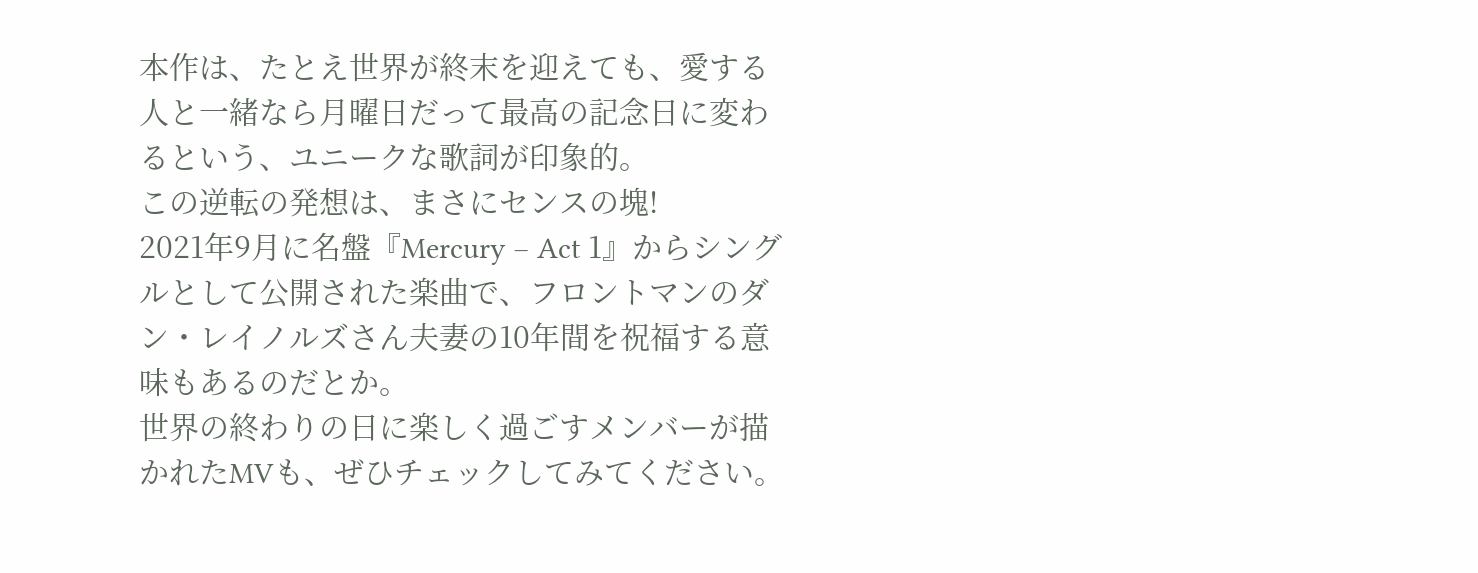本作は、たとえ世界が終末を迎えても、愛する人と一緒なら月曜日だって最高の記念日に変わるという、ユニークな歌詞が印象的。
この逆転の発想は、まさにセンスの塊!
2021年9月に名盤『Mercury – Act 1』からシングルとして公開された楽曲で、フロントマンのダン・レイノルズさん夫妻の10年間を祝福する意味もあるのだとか。
世界の終わりの日に楽しく過ごすメンバーが描かれたMVも、ぜひチェックしてみてください。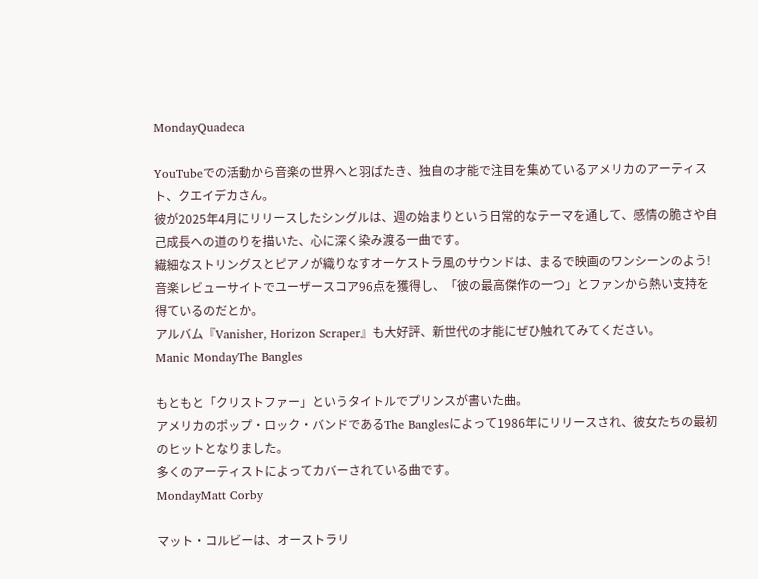MondayQuadeca

YouTubeでの活動から音楽の世界へと羽ばたき、独自の才能で注目を集めているアメリカのアーティスト、クエイデカさん。
彼が2025年4月にリリースしたシングルは、週の始まりという日常的なテーマを通して、感情の脆さや自己成長への道のりを描いた、心に深く染み渡る一曲です。
繊細なストリングスとピアノが織りなすオーケストラ風のサウンドは、まるで映画のワンシーンのよう!
音楽レビューサイトでユーザースコア96点を獲得し、「彼の最高傑作の一つ」とファンから熱い支持を得ているのだとか。
アルバム『Vanisher, Horizon Scraper』も大好評、新世代の才能にぜひ触れてみてください。
Manic MondayThe Bangles

もともと「クリストファー」というタイトルでプリンスが書いた曲。
アメリカのポップ・ロック・バンドであるThe Banglesによって1986年にリリースされ、彼女たちの最初のヒットとなりました。
多くのアーティストによってカバーされている曲です。
MondayMatt Corby

マット・コルビーは、オーストラリ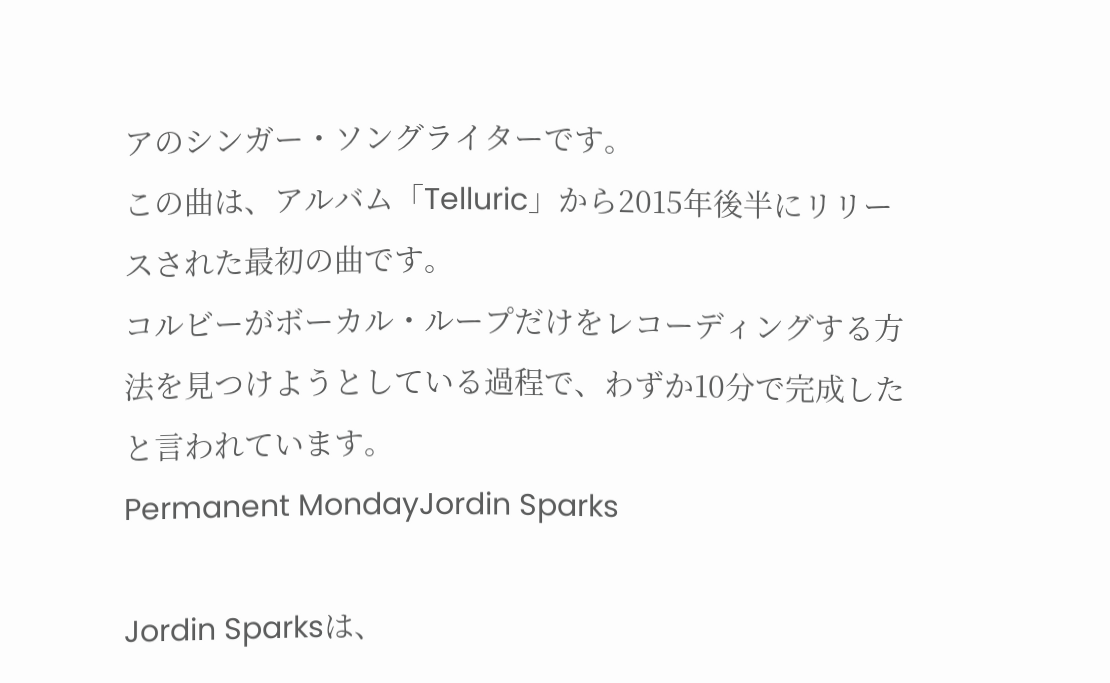アのシンガー・ソングライターです。
この曲は、アルバム「Telluric」から2015年後半にリリースされた最初の曲です。
コルビーがボーカル・ループだけをレコーディングする方法を見つけようとしている過程で、わずか10分で完成したと言われています。
Permanent MondayJordin Sparks

Jordin Sparksは、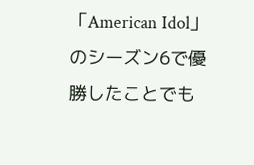「American Idol」のシーズン6で優勝したことでも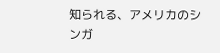知られる、アメリカのシンガ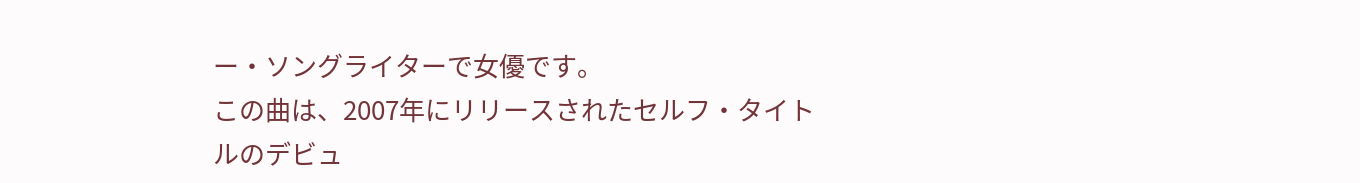ー・ソングライターで女優です。
この曲は、2007年にリリースされたセルフ・タイトルのデビュ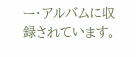ー・アルバムに収録されています。